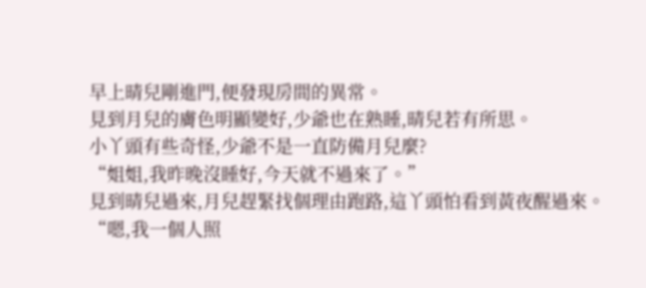早上晴兒剛進門,便發現房間的異常。
見到月兒的膚色明顯變好,少爺也在熟睡,晴兒若有所思。
小丫頭有些奇怪,少爺不是一直防備月兒麼?
“姐姐,我昨晚沒睡好,今天就不過來了。”
見到晴兒過來,月兒趕緊找個理由跑路,這丫頭怕看到黃夜醒過來。
“嗯,我一個人照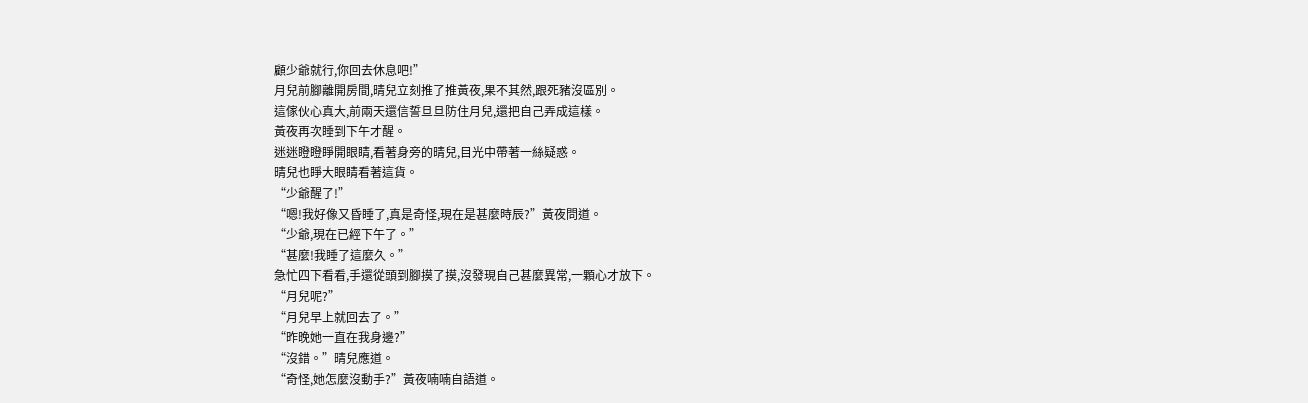顧少爺就行,你回去休息吧!”
月兒前腳離開房間,晴兒立刻推了推黃夜,果不其然,跟死豬沒區別。
這傢伙心真大,前兩天還信誓旦旦防住月兒,還把自己弄成這樣。
黃夜再次睡到下午才醒。
迷迷瞪瞪睜開眼睛,看著身旁的晴兒,目光中帶著一絲疑惑。
晴兒也睜大眼睛看著這貨。
“少爺醒了!”
“嗯!我好像又昏睡了,真是奇怪,現在是甚麼時辰?”黃夜問道。
“少爺,現在已經下午了。”
“甚麼!我睡了這麼久。”
急忙四下看看,手還從頭到腳摸了摸,沒發現自己甚麼異常,一顆心才放下。
“月兒呢?”
“月兒早上就回去了。”
“昨晚她一直在我身邊?”
“沒錯。”晴兒應道。
“奇怪,她怎麼沒動手?”黃夜喃喃自語道。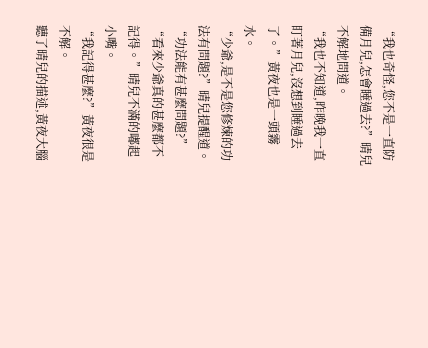“我也奇怪,您不是一直防備月兒,怎會睡過去?”晴兒不解地問道。
“我也不知道,昨晚我一直盯著月兒,沒想到睡過去了。”黃夜也是一頭霧水。
“少爺,是不是您修煉的功法有問題?”晴兒提醒道。
“功法能有甚麼問題?”
“看來少爺真的甚麼都不記得。”晴兒不滿的嘟起小嘴。
“我記得甚麼?”黃夜很是不解。
聽了晴兒的描述,黃夜大腦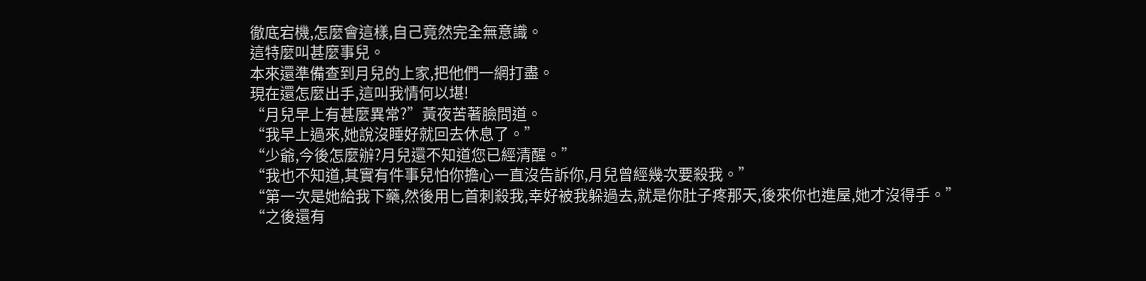徹底宕機,怎麼會這樣,自己竟然完全無意識。
這特麼叫甚麼事兒。
本來還準備查到月兒的上家,把他們一網打盡。
現在還怎麼出手,這叫我情何以堪!
“月兒早上有甚麼異常?”黃夜苦著臉問道。
“我早上過來,她說沒睡好就回去休息了。”
“少爺,今後怎麼辦?月兒還不知道您已經清醒。”
“我也不知道,其實有件事兒怕你擔心一直沒告訴你,月兒曾經幾次要殺我。”
“第一次是她給我下藥,然後用匕首刺殺我,幸好被我躲過去,就是你肚子疼那天,後來你也進屋,她才沒得手。”
“之後還有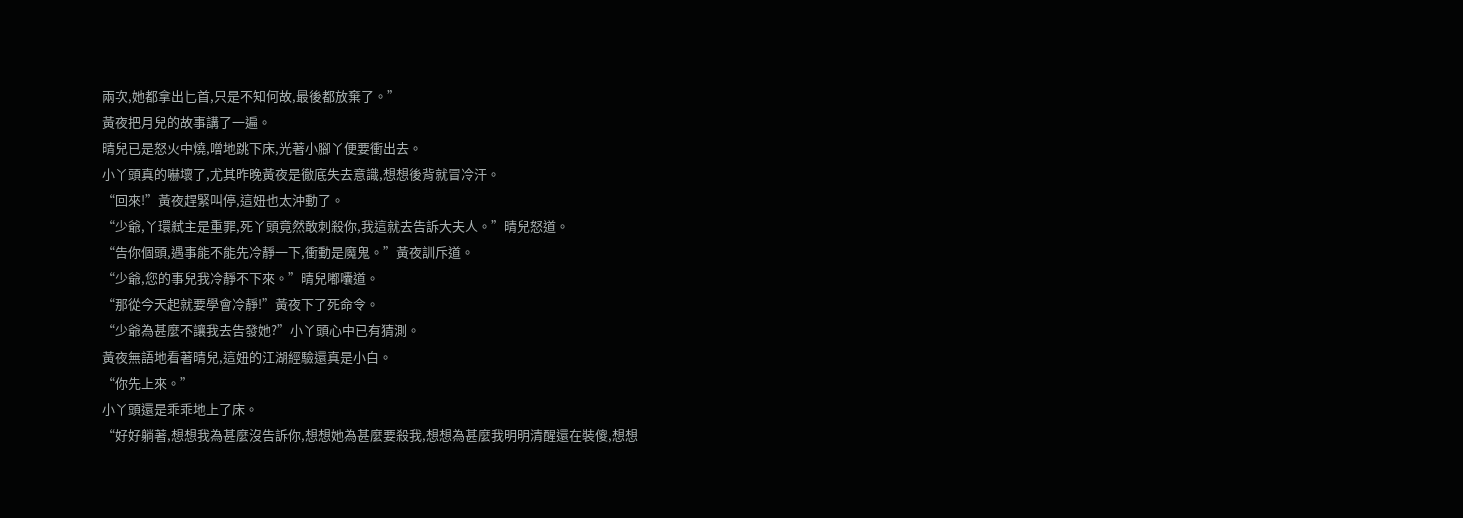兩次,她都拿出匕首,只是不知何故,最後都放棄了。”
黃夜把月兒的故事講了一遍。
晴兒已是怒火中燒,噌地跳下床,光著小腳丫便要衝出去。
小丫頭真的嚇壞了,尤其昨晚黃夜是徹底失去意識,想想後背就冒冷汗。
“回來!”黃夜趕緊叫停,這妞也太沖動了。
“少爺,丫環弒主是重罪,死丫頭竟然敢刺殺你,我這就去告訴大夫人。”晴兒怒道。
“告你個頭,遇事能不能先冷靜一下,衝動是魔鬼。”黃夜訓斥道。
“少爺,您的事兒我冷靜不下來。”晴兒嘟囔道。
“那從今天起就要學會冷靜!”黃夜下了死命令。
“少爺為甚麼不讓我去告發她?”小丫頭心中已有猜測。
黃夜無語地看著晴兒,這妞的江湖經驗還真是小白。
“你先上來。”
小丫頭還是乖乖地上了床。
“好好躺著,想想我為甚麼沒告訴你,想想她為甚麼要殺我,想想為甚麼我明明清醒還在裝傻,想想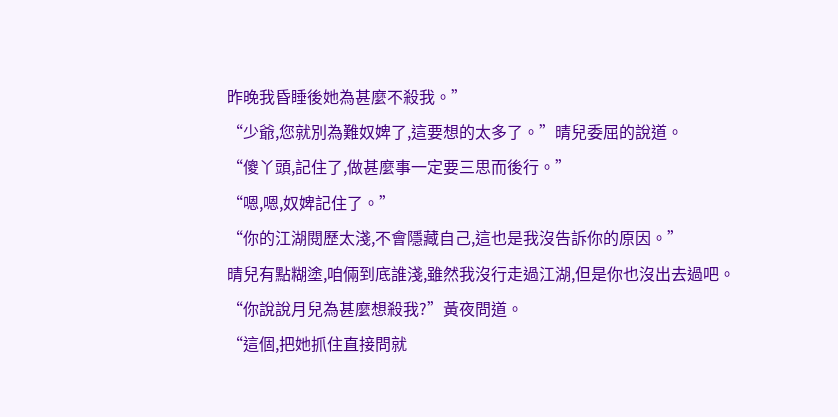昨晚我昏睡後她為甚麼不殺我。”
“少爺,您就別為難奴婢了,這要想的太多了。”晴兒委屈的說道。
“傻丫頭,記住了,做甚麼事一定要三思而後行。”
“嗯,嗯,奴婢記住了。”
“你的江湖閱歷太淺,不會隱藏自己,這也是我沒告訴你的原因。”
晴兒有點糊塗,咱倆到底誰淺,雖然我沒行走過江湖,但是你也沒出去過吧。
“你說說月兒為甚麼想殺我?”黃夜問道。
“這個,把她抓住直接問就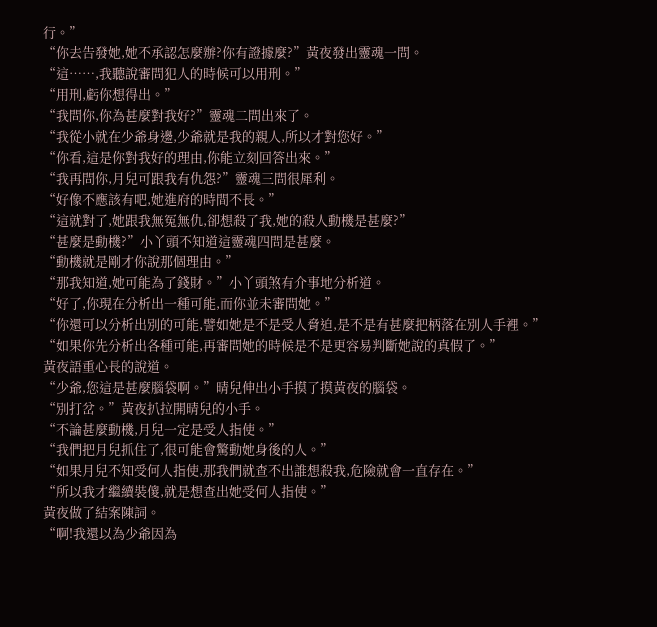行。”
“你去告發她,她不承認怎麼辦?你有證據麼?”黃夜發出靈魂一問。
“這……,我聽說審問犯人的時候可以用刑。”
“用刑,虧你想得出。”
“我問你,你為甚麼對我好?”靈魂二問出來了。
“我從小就在少爺身邊,少爺就是我的親人,所以才對您好。”
“你看,這是你對我好的理由,你能立刻回答出來。”
“我再問你,月兒可跟我有仇怨?”靈魂三問很犀利。
“好像不應該有吧,她進府的時間不長。”
“這就對了,她跟我無冤無仇,卻想殺了我,她的殺人動機是甚麼?”
“甚麼是動機?”小丫頭不知道這靈魂四問是甚麼。
“動機就是剛才你說那個理由。”
“那我知道,她可能為了錢財。”小丫頭煞有介事地分析道。
“好了,你現在分析出一種可能,而你並未審問她。”
“你還可以分析出別的可能,譬如她是不是受人脅迫,是不是有甚麼把柄落在別人手裡。”
“如果你先分析出各種可能,再審問她的時候是不是更容易判斷她說的真假了。”
黃夜語重心長的說道。
“少爺,您這是甚麼腦袋啊。”晴兒伸出小手摸了摸黃夜的腦袋。
“別打岔。”黃夜扒拉開晴兒的小手。
“不論甚麼動機,月兒一定是受人指使。”
“我們把月兒抓住了,很可能會驚動她身後的人。”
“如果月兒不知受何人指使,那我們就查不出誰想殺我,危險就會一直存在。”
“所以我才繼續裝傻,就是想查出她受何人指使。”
黃夜做了結案陳詞。
“啊!我還以為少爺因為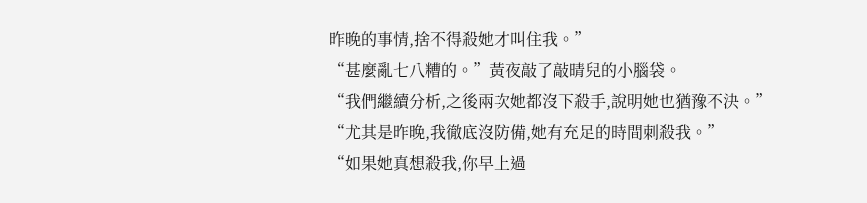昨晚的事情,捨不得殺她才叫住我。”
“甚麼亂七八糟的。”黃夜敲了敲晴兒的小腦袋。
“我們繼續分析,之後兩次她都沒下殺手,說明她也猶豫不決。”
“尤其是昨晚,我徹底沒防備,她有充足的時間刺殺我。”
“如果她真想殺我,你早上過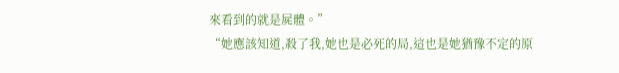來看到的就是屍體。”
“她應該知道,殺了我,她也是必死的局,這也是她猶豫不定的原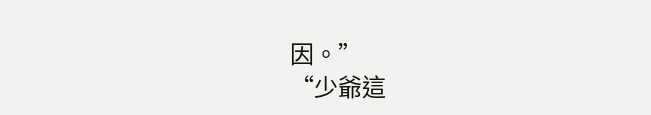因。”
“少爺這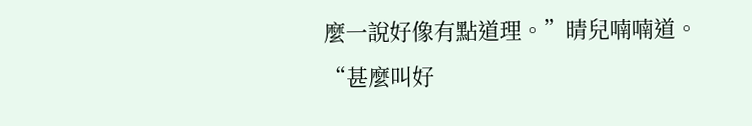麼一說好像有點道理。”晴兒喃喃道。
“甚麼叫好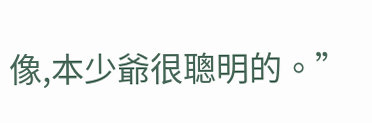像,本少爺很聰明的。”